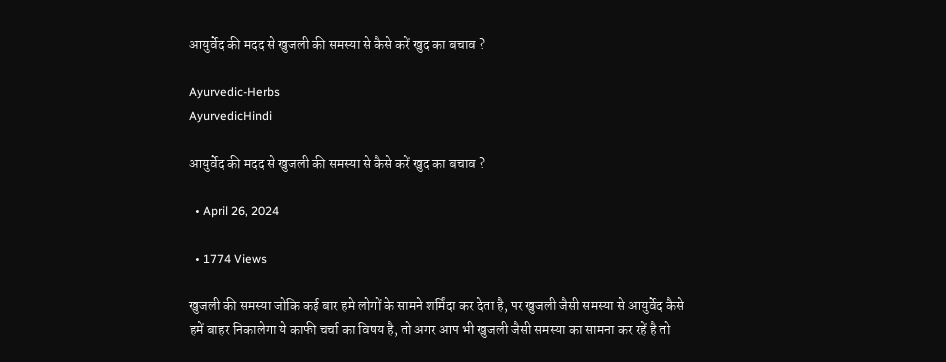आयुर्वेद की मदद से खुजली की समस्या से कैसे करें खुद का बचाव ?

Ayurvedic-Herbs
AyurvedicHindi

आयुर्वेद की मदद से खुजली की समस्या से कैसे करें खुद का बचाव ?

  • April 26, 2024

  • 1774 Views

खुजली की समस्या जोकि कई बार हमे लोगों के सामने शर्मिंदा कर देता है, पर खुजली जैसी समस्या से आयुर्वेद कैसे हमें बाहर निकालेगा ये काफी चर्चा का विषय है, तो अगर आप भी खुजली जैसी समस्या का सामना कर रहें है तो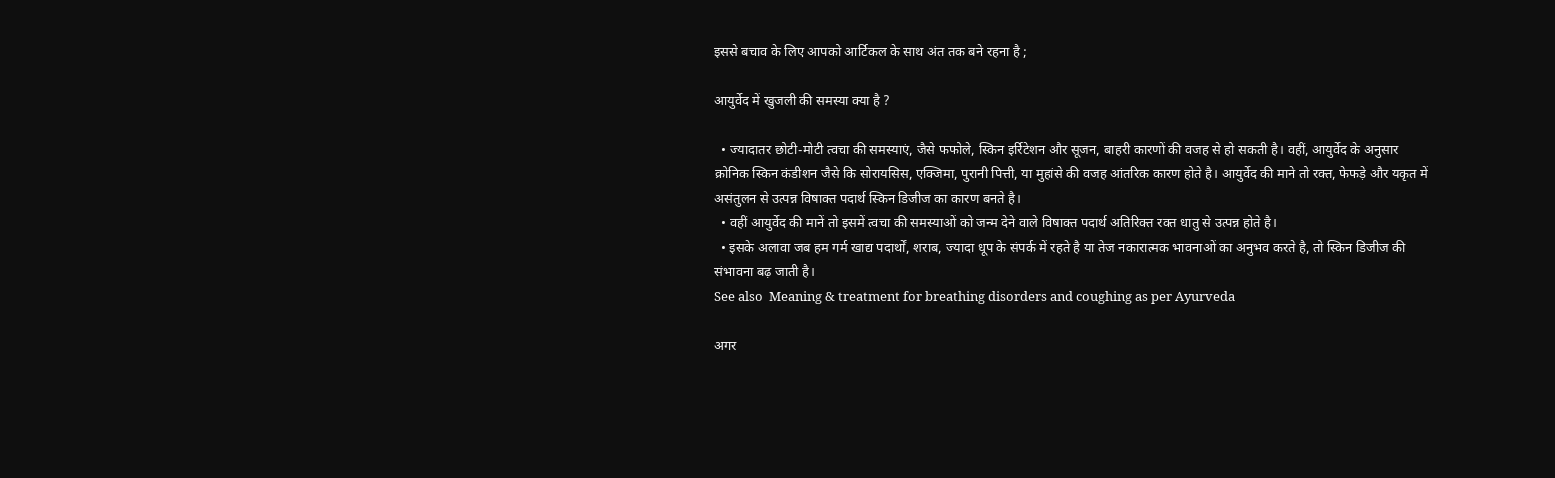इससे बचाव के लिए आपको आर्टिकल के साथ अंत तक बने रहना है ;

आयुर्वेद में खुजली की समस्या क्या है ?

  • ज्यादातर छोटी-मोटी त्वचा की समस्याएं, जैसे फफोले, स्किन इर्रिटेशन और सूजन, बाहरी कारणों की वजह से हो सकती है। वहीं, आयुर्वेद के अनुसार क्रोनिक स्किन कंडीशन जैसे कि सोरायसिस, एक्जिमा, पुरानी पित्ती, या मुहांसे की वजह आंतरिक कारण होते है। आयुर्वेद की माने तो रक्त, फेफड़े और यकृत में असंतुलन से उत्पन्न विषाक्त पदार्थ स्किन डिजीज का कारण बनते है।
  • वहीं आयुर्वेद की मानें तो इसमें त्वचा की समस्याओं को जन्म देने वाले विषाक्त पदार्थ अतिरिक्त रक्त धातु से उत्पन्न होते है।
  • इसके अलावा जब हम गर्म खाद्य पदार्थों, शराब, ज्यादा धूप के संपर्क में रहते है या तेज नकारात्मक भावनाओं का अनुभव करते है, तो स्किन डिजीज की संभावना बढ़ जाती है।
See also  Meaning & treatment for breathing disorders and coughing as per Ayurveda

अगर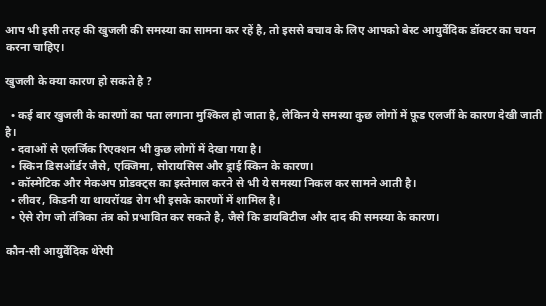आप भी इसी तरह की खुजली की समस्या का सामना कर रहें है, तो इससे बचाव के लिए आपको बेस्ट आयुर्वेदिक डॉक्टर का चयन करना चाहिए।

खुजली के क्या कारण हो सकते है ?

  • कई बार खुजली के कारणों का पता लगाना मुश्किल हो जाता है, लेकिन ये समस्या कुछ लोगों में फ़ूड एलर्जी के कारण देखी जाती है।
  • दवाओं से एलर्जिक रिएक्शन भी कुछ लोगों में देखा गया है।
  • स्किन डिसऑर्डर जैसे, एक्जिमा, सोरायसिस और ड्राई स्किन के कारण।
  • कॉस्मेटिक और मेकअप प्रोडक्ट्स का इस्तेमाल करने से भी ये समस्या निकल कर सामने आती है।
  • लीवर, किडनी या थायरॉयड रोग भी इसके कारणों में शामिल है।
  • ऐसे रोग जो तंत्रिका तंत्र को प्रभावित कर सकते है, जैसे कि डायबिटीज और दाद की समस्या के कारण।

कौन-सी आयुर्वेदिक थेरेपी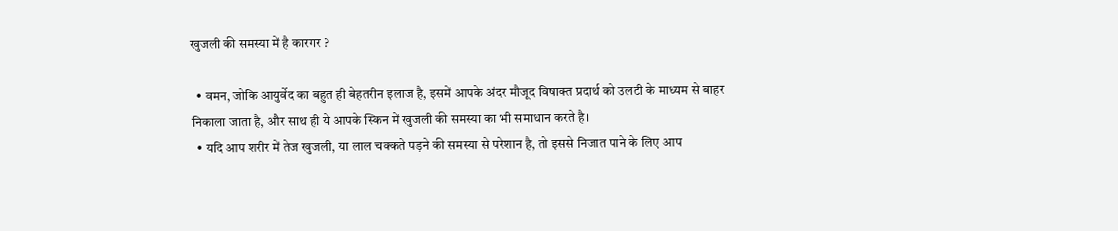खुजली की समस्या में है कारगर ?

  • वमन, जोकि आयुर्वेद का बहुत ही बेहतरीन इलाज है, इसमें आपके अंदर मौजूद विषाक्त प्रदार्थ को उलटी के माध्यम से बाहर निकाला जाता है, और साथ ही ये आपके स्किन में खुजली की समस्या का भी समाधान करते है।
  • यदि आप शरीर में तेज खुजली, या लाल चक्कते पड़ने की समस्या से परेशान है, तो इससे निजात पाने के लिए आप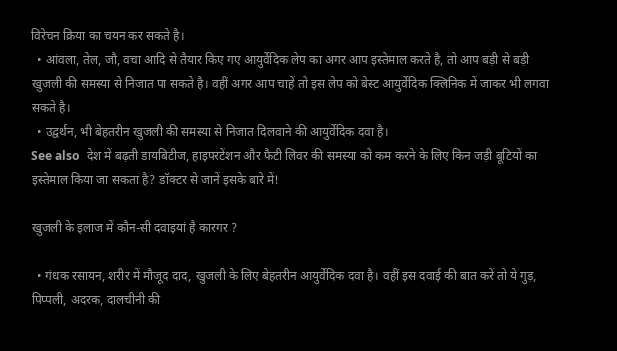विरेचन क्रिया का चयन कर सकते है।
  • आंवला, तेल, जौ, वचा आदि से तैयार किए गए आयुर्वेदिक लेप का अगर आप इस्तेमाल करते है, तो आप बड़ी से बड़ी खुजली की समस्या से निजात पा सकते है। वहीं अगर आप चाहें तो इस लेप को बेस्ट आयुर्वेदिक क्लिनिक में जाकर भी लगवा सकते है।
  • उद्वर्थन, भी बेहतरीन खुजली की समस्या से निजात दिलवाने की आयुर्वेदिक दवा है।
See also  देश में बढ़ती डायबिटीज, हाइपरटेंशन और फैटी लिवर की समस्या को कम करने के लिए किन जड़ी बूटियों का इस्तेमाल किया जा सकता है? डॉक्टर से जानें इसके बारे में!

खुजली के इलाज में कौन-सी दवाइयां है कारगर ?

  • गंधक रसायन, शरीर में मौजूद दाद, खुजली के लिए बेहतरीन आयुर्वेदिक दवा है। वहीं इस दवाई की बात करें तो ये गुड़, पिप्पली, अदरक, दालचीनी की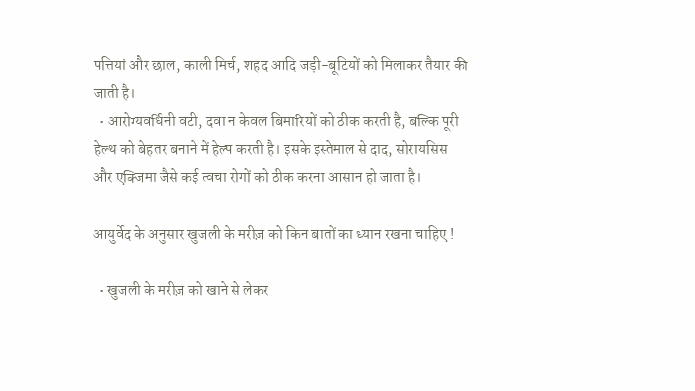पत्तियां और छाल, काली मिर्च, शहद आदि जड़ी-बूटियों को मिलाकर तैयार की जाती है।
  • आरोग्यवर्धिनी वटी, दवा न केवल बिमारियों को ठीक करती है, बल्कि पूरी हेल्थ को बेहतर बनाने में हेल्प करती है। इसके इस्तेमाल से दाद, सोरायसिस और एक्जिमा जैसे कई त्वचा रोगों को ठीक करना आसान हो जाता है।

आयुर्वेद के अनुसार खुजली के मरीज़ को किन बातों का ध्यान रखना चाहिए !

  • खुजली के मरीज़ को खाने से लेकर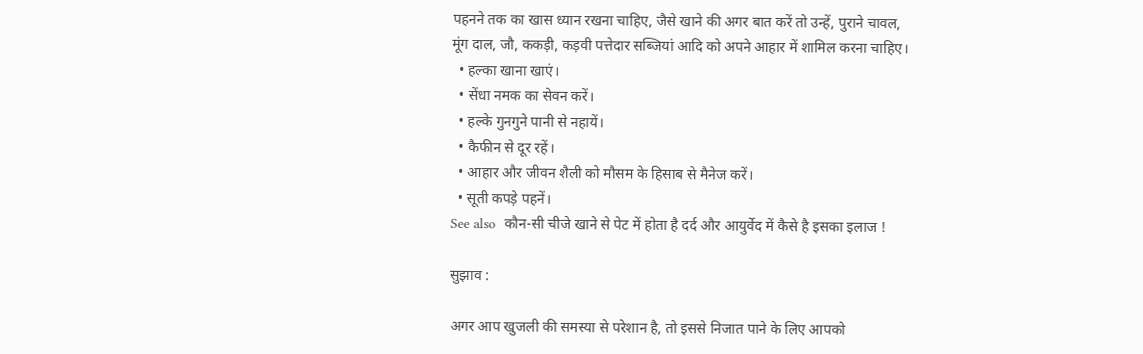पहनने तक का खास ध्यान रखना चाहिए, जैसे खाने की अगर बात करें तो उन्हें, पुराने चावल, मूंग दाल, जौ, ककड़ी, कड़वी पत्तेदार सब्जियां आदि को अपने आहार में शामिल करना चाहिए।
  • हल्का खाना खाएं।
  • सेंधा नमक का सेवन करें।
  • हल्के गुनगुने पानी से नहायें।
  • कैफीन से दूर रहें।
  • आहार और जीवन शैली को मौसम के हिसाब से मैनेज करें।
  • सूती कपड़े पहनें।
See also  कौन-सी चीजे खाने से पेट में होता है दर्द और आयुर्वेद में कैसे है इसका इलाज !

सुझाव :

अगर आप खुजली की समस्या से परेशान है, तो इससे निजात पाने के लिए आपको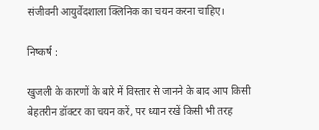संजीवनी आयुर्वेदशाला क्लिनिक का चयन करना चाहिए।

निष्कर्ष :

खुजली के कारणों के बारे में विस्तार से जानने के बाद आप किसी बेहतरीन डॉक्टर का चयन करें, पर ध्यान रखें किसी भी तरह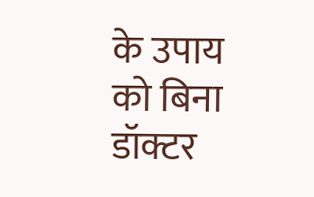के उपाय को बिना डॉक्टर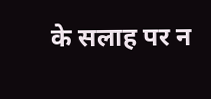के सलाह पर न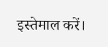इस्तेमाल करें।